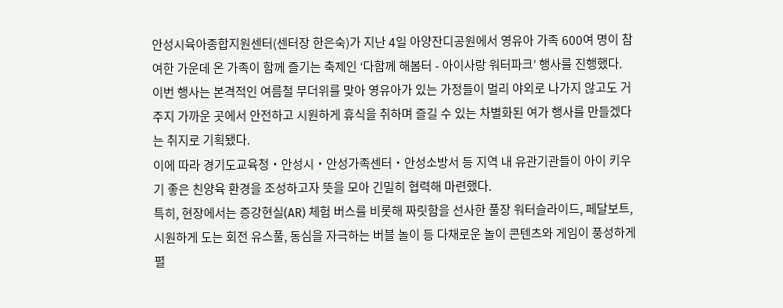안성시육아종합지원센터(센터장 한은숙)가 지난 4일 아양잔디공원에서 영유아 가족 600여 명이 참여한 가운데 온 가족이 함께 즐기는 축제인 ‘다함께 해봄터 - 아이사랑 워터파크’ 행사를 진행했다.
이번 행사는 본격적인 여름철 무더위를 맞아 영유아가 있는 가정들이 멀리 야외로 나가지 않고도 거주지 가까운 곳에서 안전하고 시원하게 휴식을 취하며 즐길 수 있는 차별화된 여가 행사를 만들겠다는 취지로 기획됐다.
이에 따라 경기도교육청‧안성시‧안성가족센터‧안성소방서 등 지역 내 유관기관들이 아이 키우기 좋은 친양육 환경을 조성하고자 뜻을 모아 긴밀히 협력해 마련했다.
특히, 현장에서는 증강현실(AR) 체험 버스를 비롯해 짜릿함을 선사한 풀장 워터슬라이드, 페달보트, 시원하게 도는 회전 유스풀, 동심을 자극하는 버블 놀이 등 다채로운 놀이 콘텐츠와 게임이 풍성하게 펼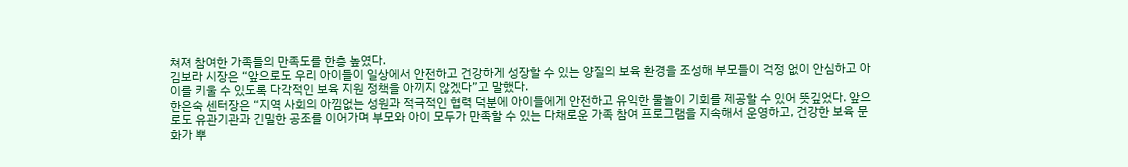쳐져 참여한 가족들의 만족도를 한층 높였다.
김보라 시장은 “앞으로도 우리 아이들이 일상에서 안전하고 건강하게 성장할 수 있는 양질의 보육 환경을 조성해 부모들이 걱정 없이 안심하고 아이를 키울 수 있도록 다각적인 보육 지원 정책을 아끼지 않겠다”고 말했다.
한은숙 센터장은 “지역 사회의 아낌없는 성원과 적극적인 협력 덕분에 아이들에게 안전하고 유익한 물놀이 기회를 제공할 수 있어 뜻깊었다. 앞으로도 유관기관과 긴밀한 공조를 이어가며 부모와 아이 모두가 만족할 수 있는 다채로운 가족 참여 프로그램을 지속해서 운영하고, 건강한 보육 문화가 뿌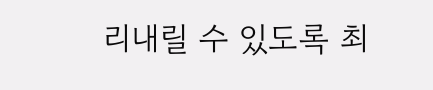리내릴 수 있도록 최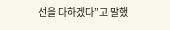선을 다하겠다”고 말했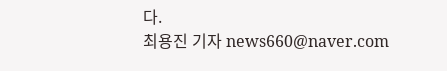다.
최용진 기자 news660@naver.com